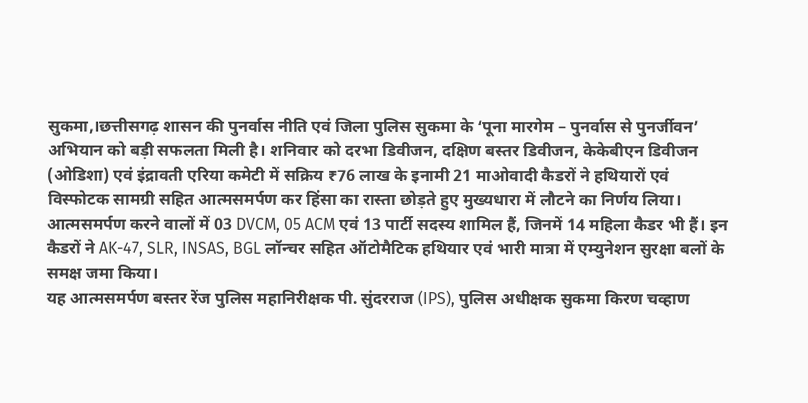सुकमा,।छत्तीसगढ़ शासन की पुनर्वास नीति एवं जिला पुलिस सुकमा के ‘पूना मारगेम – पुनर्वास से पुनर्जीवन’ अभियान को बड़ी सफलता मिली है। शनिवार को दरभा डिवीजन, दक्षिण बस्तर डिवीजन, केकेबीएन डिवीजन (ओडिशा) एवं इंद्रावती एरिया कमेटी में सक्रिय ₹76 लाख के इनामी 21 माओवादी कैडरों ने हथियारों एवं विस्फोटक सामग्री सहित आत्मसमर्पण कर हिंसा का रास्ता छोड़ते हुए मुख्यधारा में लौटने का निर्णय लिया।
आत्मसमर्पण करने वालों में 03 DVCM, 05 ACM एवं 13 पार्टी सदस्य शामिल हैं, जिनमें 14 महिला कैडर भी हैं। इन कैडरों ने AK-47, SLR, INSAS, BGL लॉन्चर सहित ऑटोमैटिक हथियार एवं भारी मात्रा में एम्युनेशन सुरक्षा बलों के समक्ष जमा किया।
यह आत्मसमर्पण बस्तर रेंज पुलिस महानिरीक्षक पी. सुंदरराज (IPS), पुलिस अधीक्षक सुकमा किरण चव्हाण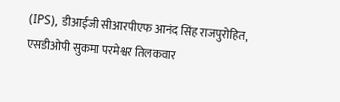(IPS), डीआईजी सीआरपीएफ आनंद सिंह राजपुरोहित, एसडीओपी सुकमा परमेश्वर तिलकवार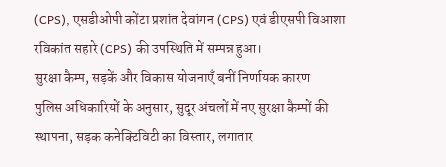(CPS), एसडीओपी कोंटा प्रशांत देवांगन (CPS) एवं डीएसपी विआशा रविकांत सहारे (CPS) की उपस्थिति में सम्पन्न हुआ।
सुरक्षा कैम्प, सड़कें और विकास योजनाएँ बनीं निर्णायक कारण
पुलिस अधिकारियों के अनुसार, सुदूर अंचलों में नए सुरक्षा कैम्पों की स्थापना, सड़क कनेक्टिविटी का विस्तार, लगातार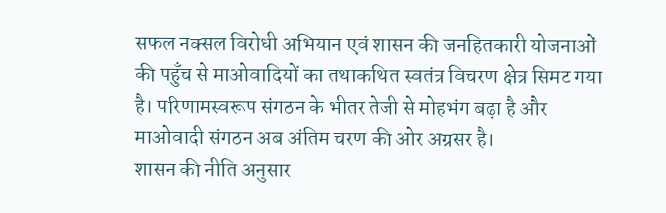सफल नक्सल विरोधी अभियान एवं शासन की जनहितकारी योजनाओं की पहुँच से माओवादियों का तथाकथित स्वतंत्र विचरण क्षेत्र सिमट गया है। परिणामस्वरूप संगठन के भीतर तेजी से मोहभंग बढ़ा है और माओवादी संगठन अब अंतिम चरण की ओर अग्रसर है।
शासन की नीति अनुसार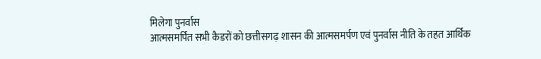मिलेगा पुनर्वास
आत्मसमर्पित सभी कैडरों को छत्तीसगढ़ शासन की आत्मसमर्पण एवं पुनर्वास नीति के तहत आर्थिक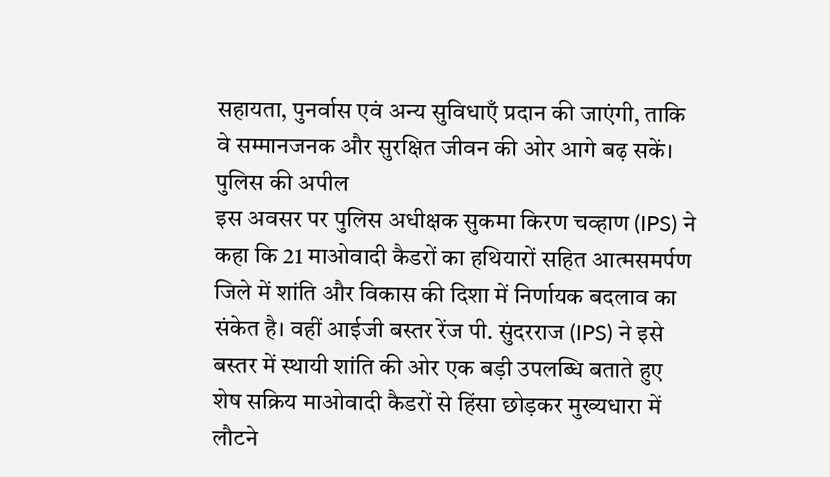सहायता, पुनर्वास एवं अन्य सुविधाएँ प्रदान की जाएंगी, ताकि वे सम्मानजनक और सुरक्षित जीवन की ओर आगे बढ़ सकें।
पुलिस की अपील
इस अवसर पर पुलिस अधीक्षक सुकमा किरण चव्हाण (IPS) ने कहा कि 21 माओवादी कैडरों का हथियारों सहित आत्मसमर्पण जिले में शांति और विकास की दिशा में निर्णायक बदलाव का संकेत है। वहीं आईजी बस्तर रेंज पी. सुंदरराज (IPS) ने इसे बस्तर में स्थायी शांति की ओर एक बड़ी उपलब्धि बताते हुए शेष सक्रिय माओवादी कैडरों से हिंसा छोड़कर मुख्यधारा में लौटने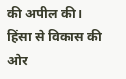की अपील की।
हिंसा से विकास की ओर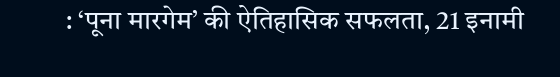: ‘पूना मारगेम’ की ऐतिहासिक सफलता, 21 इनामी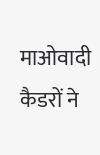माओवादी कैडरों ने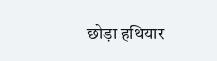छोड़ा हथियार